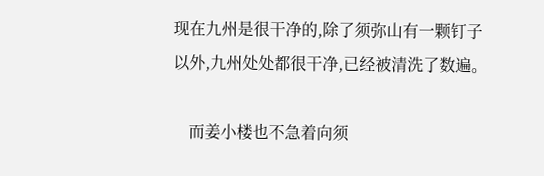现在九州是很干净的,除了须弥山有一颗钉子以外,九州处处都很干净,已经被清洗了数遍。

    而姜小楼也不急着向须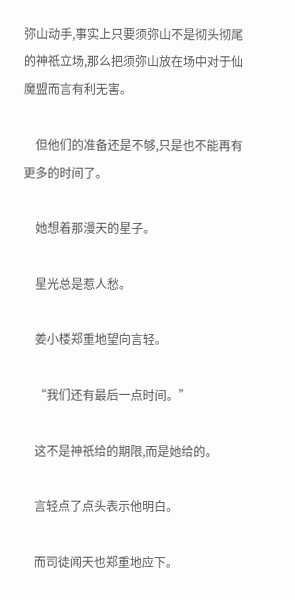弥山动手,事实上只要须弥山不是彻头彻尾的神祇立场,那么把须弥山放在场中对于仙魔盟而言有利无害。

    但他们的准备还是不够,只是也不能再有更多的时间了。

    她想着那漫天的星子。

    星光总是惹人愁。

    姜小楼郑重地望向言轻。

    “我们还有最后一点时间。”

    这不是神祇给的期限,而是她给的。

    言轻点了点头表示他明白。

    而司徒闻天也郑重地应下。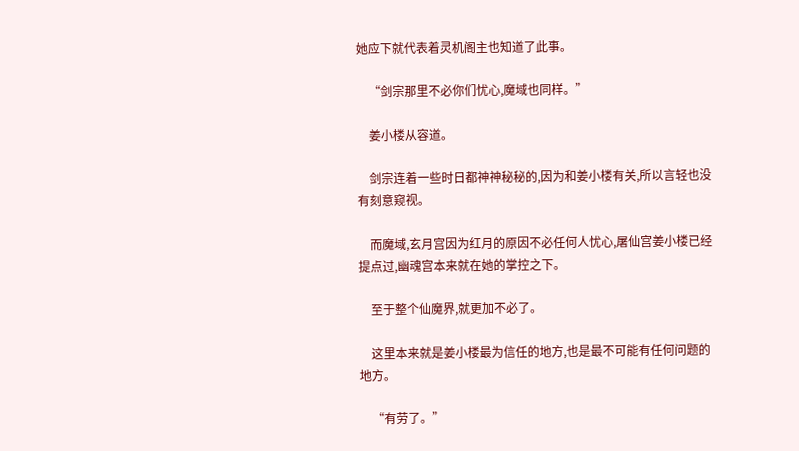她应下就代表着灵机阁主也知道了此事。

    “剑宗那里不必你们忧心,魔域也同样。”

    姜小楼从容道。

    剑宗连着一些时日都神神秘秘的,因为和姜小楼有关,所以言轻也没有刻意窥视。

    而魔域,玄月宫因为红月的原因不必任何人忧心,屠仙宫姜小楼已经提点过,幽魂宫本来就在她的掌控之下。

    至于整个仙魔界,就更加不必了。

    这里本来就是姜小楼最为信任的地方,也是最不可能有任何问题的地方。

    “有劳了。”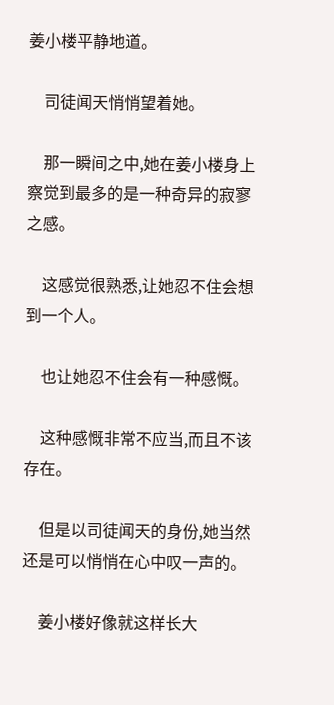姜小楼平静地道。

    司徒闻天悄悄望着她。

    那一瞬间之中,她在姜小楼身上察觉到最多的是一种奇异的寂寥之感。

    这感觉很熟悉,让她忍不住会想到一个人。

    也让她忍不住会有一种感慨。

    这种感慨非常不应当,而且不该存在。

    但是以司徒闻天的身份,她当然还是可以悄悄在心中叹一声的。

    姜小楼好像就这样长大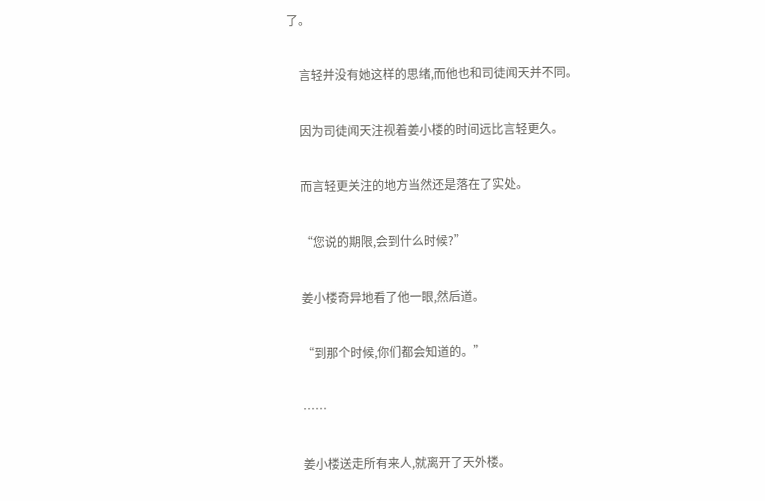了。

    言轻并没有她这样的思绪,而他也和司徒闻天并不同。

    因为司徒闻天注视着姜小楼的时间远比言轻更久。

    而言轻更关注的地方当然还是落在了实处。

    “您说的期限,会到什么时候?”

    姜小楼奇异地看了他一眼,然后道。

    “到那个时候,你们都会知道的。”

    ……

    姜小楼送走所有来人,就离开了天外楼。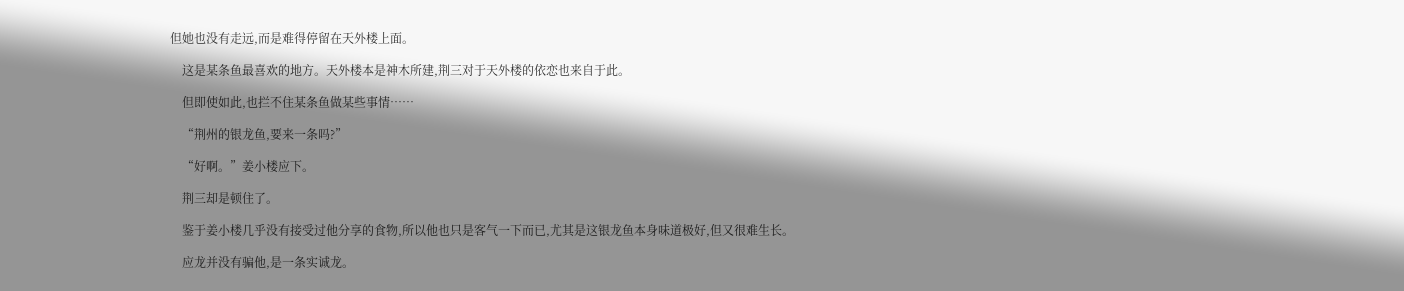但她也没有走远,而是难得停留在天外楼上面。

    这是某条鱼最喜欢的地方。天外楼本是神木所建,荆三对于天外楼的依恋也来自于此。

    但即使如此,也拦不住某条鱼做某些事情……

    “荆州的银龙鱼,要来一条吗?”

    “好啊。”姜小楼应下。

    荆三却是顿住了。

    鉴于姜小楼几乎没有接受过他分享的食物,所以他也只是客气一下而已,尤其是这银龙鱼本身味道极好,但又很难生长。

    应龙并没有骗他,是一条实诚龙。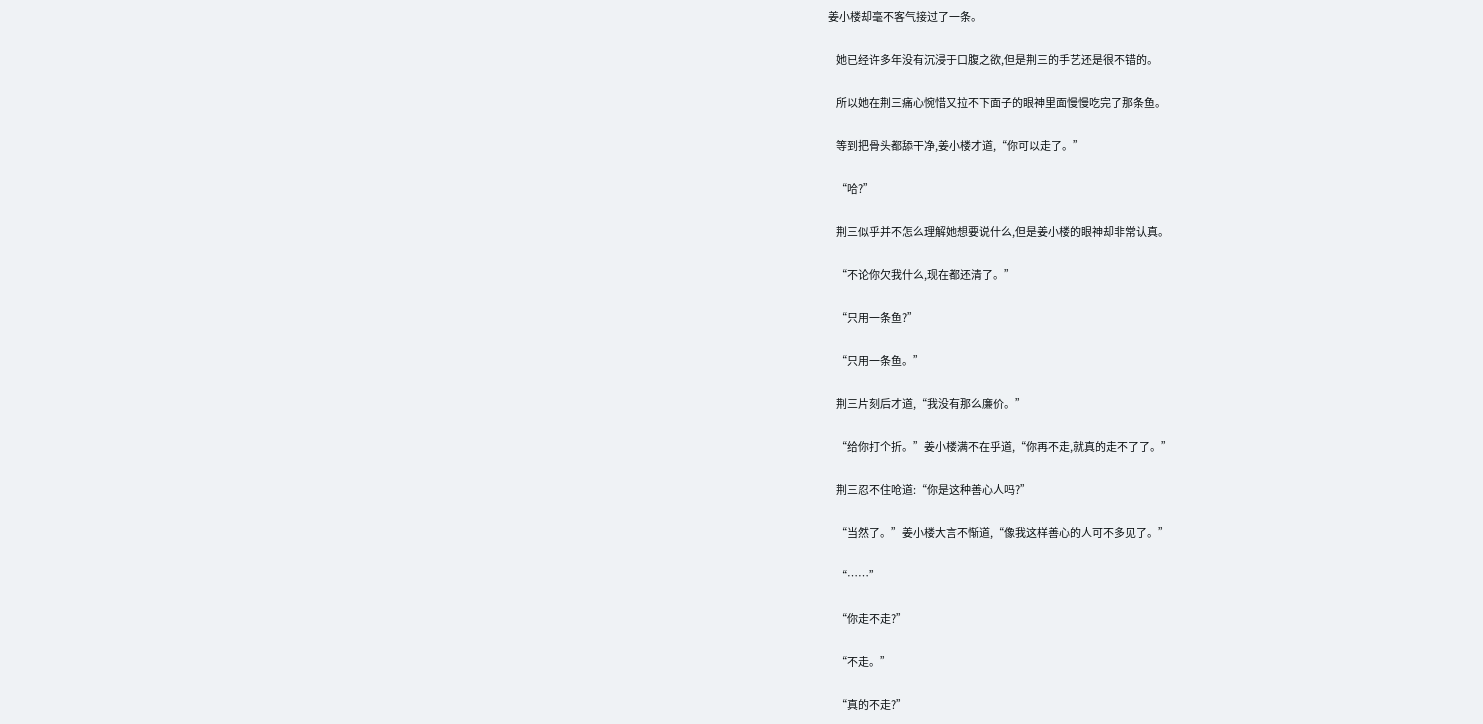姜小楼却毫不客气接过了一条。

    她已经许多年没有沉浸于口腹之欲,但是荆三的手艺还是很不错的。

    所以她在荆三痛心惋惜又拉不下面子的眼神里面慢慢吃完了那条鱼。

    等到把骨头都舔干净,姜小楼才道,“你可以走了。”

    “哈?”

    荆三似乎并不怎么理解她想要说什么,但是姜小楼的眼神却非常认真。

    “不论你欠我什么,现在都还清了。”

    “只用一条鱼?”

    “只用一条鱼。”

    荆三片刻后才道,“我没有那么廉价。”

    “给你打个折。”姜小楼满不在乎道,“你再不走,就真的走不了了。”

    荆三忍不住呛道:“你是这种善心人吗?”

    “当然了。”姜小楼大言不惭道,“像我这样善心的人可不多见了。”

    “……”

    “你走不走?”

    “不走。”

    “真的不走?”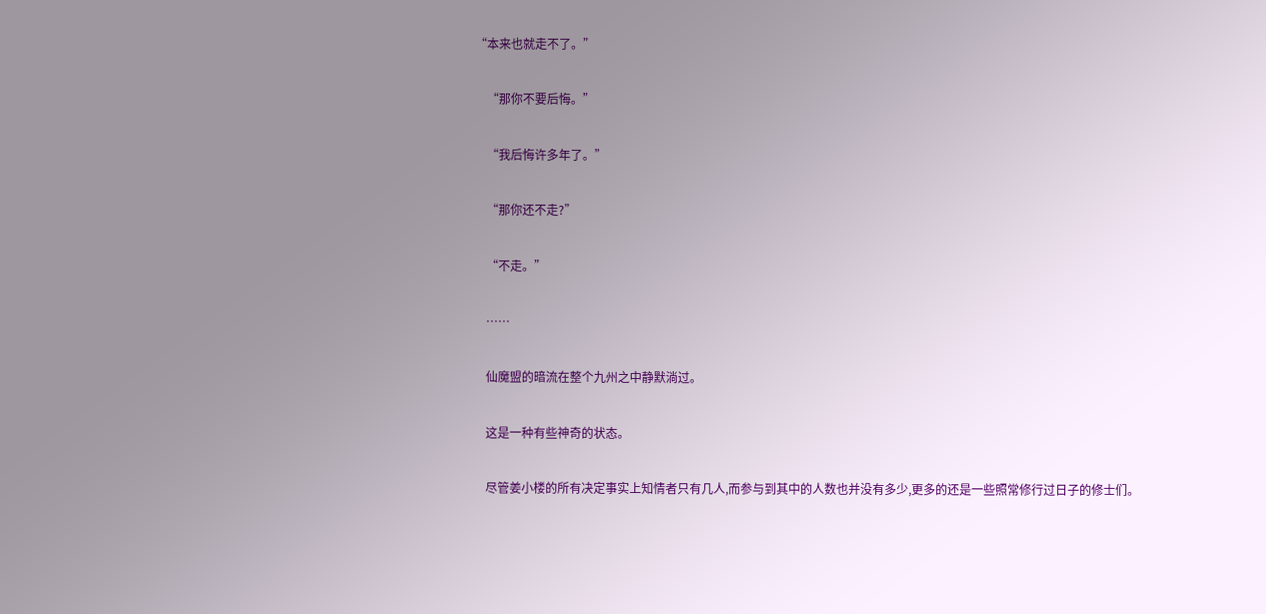“本来也就走不了。”

    “那你不要后悔。”

    “我后悔许多年了。”

    “那你还不走?”

    “不走。”

    ……

    仙魔盟的暗流在整个九州之中静默淌过。

    这是一种有些神奇的状态。

    尽管姜小楼的所有决定事实上知情者只有几人,而参与到其中的人数也并没有多少,更多的还是一些照常修行过日子的修士们。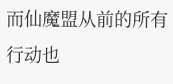而仙魔盟从前的所有行动也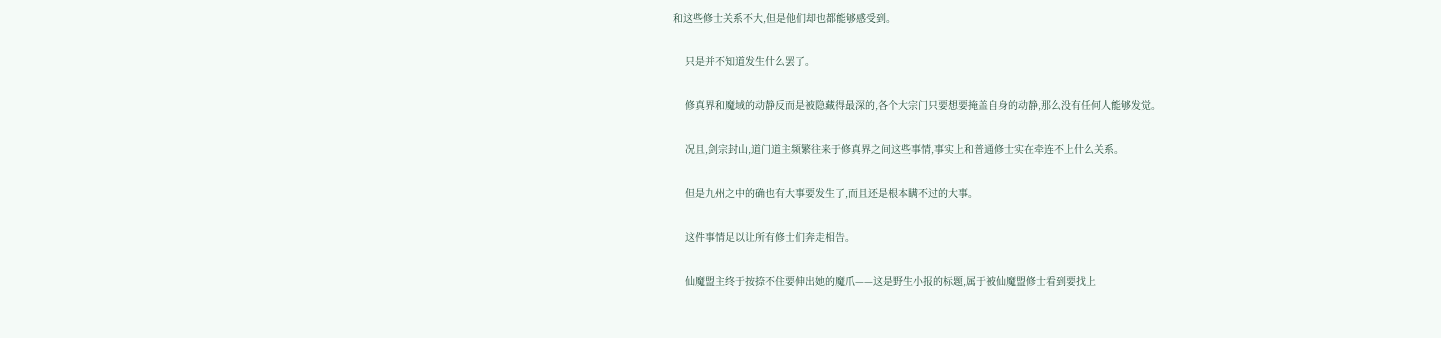和这些修士关系不大,但是他们却也都能够感受到。

    只是并不知道发生什么罢了。

    修真界和魔域的动静反而是被隐藏得最深的,各个大宗门只要想要掩盖自身的动静,那么没有任何人能够发觉。

    况且,剑宗封山,道门道主频繁往来于修真界之间这些事情,事实上和普通修士实在牵连不上什么关系。

    但是九州之中的确也有大事要发生了,而且还是根本瞒不过的大事。

    这件事情足以让所有修士们奔走相告。

    仙魔盟主终于按捺不住要伸出她的魔爪——这是野生小报的标题,属于被仙魔盟修士看到要找上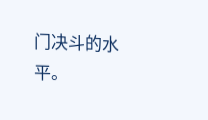门决斗的水平。